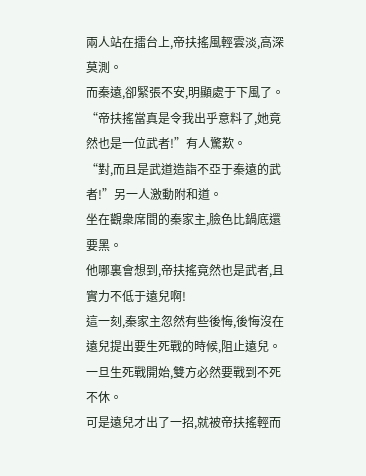兩人站在擂台上,帝扶搖風輕雲淡,高深莫測。
而秦遠,卻緊張不安,明顯處于下風了。
“帝扶搖當真是令我出乎意料了,她竟然也是一位武者!”有人驚歎。
“對,而且是武道造詣不亞于秦遠的武者!”另一人激動附和道。
坐在觀衆席間的秦家主,臉色比鍋底還要黑。
他哪裏會想到,帝扶搖竟然也是武者,且實力不低于遠兒啊!
這一刻,秦家主忽然有些後悔,後悔沒在遠兒提出要生死戰的時候,阻止遠兒。
一旦生死戰開始,雙方必然要戰到不死不休。
可是遠兒才出了一招,就被帝扶搖輕而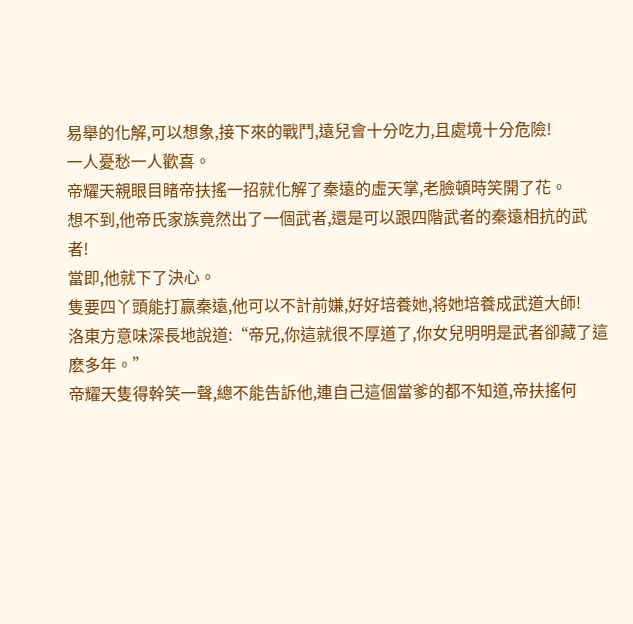易舉的化解,可以想象,接下來的戰鬥,遠兒會十分吃力,且處境十分危險!
一人憂愁一人歡喜。
帝耀天親眼目睹帝扶搖一招就化解了秦遠的虛天掌,老臉頓時笑開了花。
想不到,他帝氏家族竟然出了一個武者,還是可以跟四階武者的秦遠相抗的武者!
當即,他就下了決心。
隻要四丫頭能打赢秦遠,他可以不計前嫌,好好培養她,将她培養成武道大師!
洛東方意味深長地說道:“帝兄,你這就很不厚道了,你女兒明明是武者卻藏了這麽多年。”
帝耀天隻得幹笑一聲,總不能告訴他,連自己這個當爹的都不知道,帝扶搖何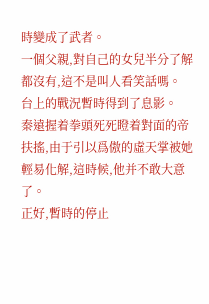時變成了武者。
一個父親,對自己的女兒半分了解都沒有,這不是叫人看笑話嗎。
台上的戰況暫時得到了息影。
秦遠握着拳頭死死瞪着對面的帝扶搖,由于引以爲傲的虛天掌被她輕易化解,這時候,他并不敢大意了。
正好,暫時的停止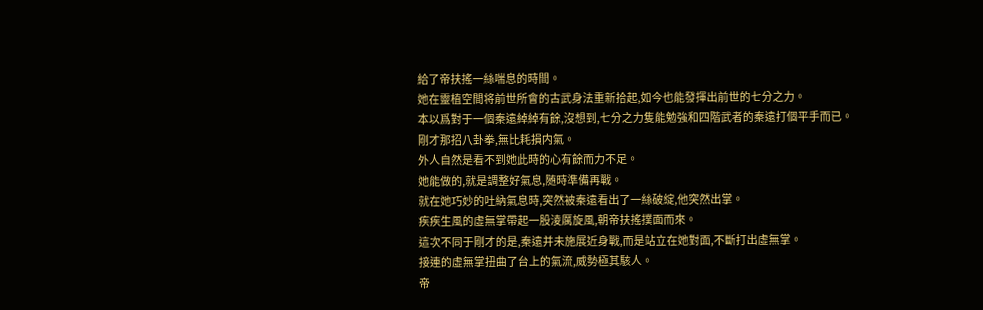給了帝扶搖一絲喘息的時間。
她在靈植空間将前世所會的古武身法重新拾起,如今也能發揮出前世的七分之力。
本以爲對于一個秦遠綽綽有餘,沒想到,七分之力隻能勉強和四階武者的秦遠打個平手而已。
剛才那招八卦拳,無比耗損内氣。
外人自然是看不到她此時的心有餘而力不足。
她能做的,就是調整好氣息,随時準備再戰。
就在她巧妙的吐納氣息時,突然被秦遠看出了一絲破綻,他突然出掌。
疾疾生風的虛無掌帶起一股淩厲旋風,朝帝扶搖撲面而來。
這次不同于剛才的是,秦遠并未施展近身戰,而是站立在她對面,不斷打出虛無掌。
接連的虛無掌扭曲了台上的氣流,威勢極其駭人。
帝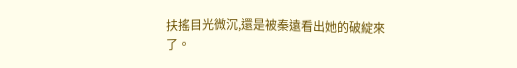扶搖目光微沉,還是被秦遠看出她的破綻來了。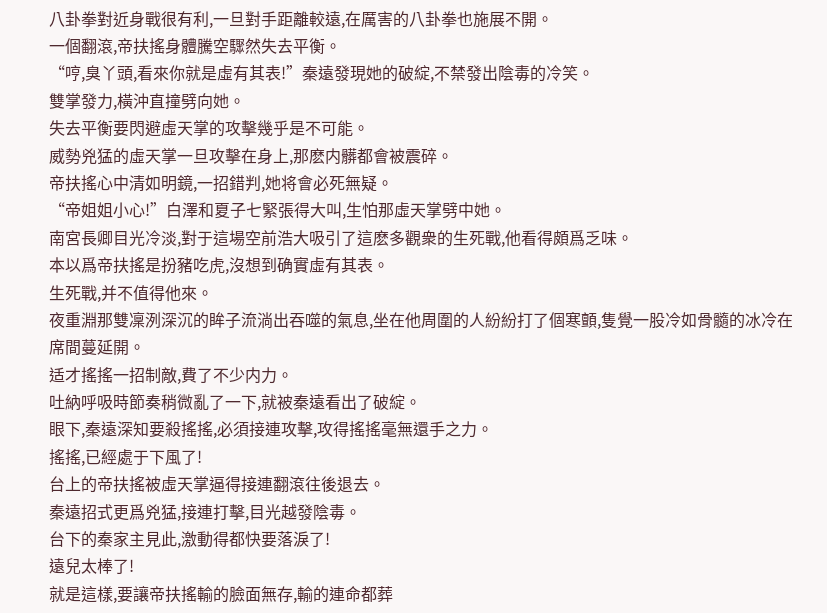八卦拳對近身戰很有利,一旦對手距離較遠,在厲害的八卦拳也施展不開。
一個翻滾,帝扶搖身體騰空驟然失去平衡。
“哼,臭丫頭,看來你就是虛有其表!”秦遠發現她的破綻,不禁發出陰毒的冷笑。
雙掌發力,橫沖直撞劈向她。
失去平衡要閃避虛天掌的攻擊幾乎是不可能。
威勢兇猛的虛天掌一旦攻擊在身上,那麽内髒都會被震碎。
帝扶搖心中清如明鏡,一招錯判,她将會必死無疑。
“帝姐姐小心!”白澤和夏子七緊張得大叫,生怕那虛天掌劈中她。
南宮長卿目光冷淡,對于這場空前浩大吸引了這麽多觀衆的生死戰,他看得頗爲乏味。
本以爲帝扶搖是扮豬吃虎,沒想到确實虛有其表。
生死戰,并不值得他來。
夜重淵那雙凜洌深沉的眸子流淌出吞噬的氣息,坐在他周圍的人紛紛打了個寒顫,隻覺一股冷如骨髓的冰冷在席間蔓延開。
适才搖搖一招制敵,費了不少内力。
吐納呼吸時節奏稍微亂了一下,就被秦遠看出了破綻。
眼下,秦遠深知要殺搖搖,必須接連攻擊,攻得搖搖毫無還手之力。
搖搖,已經處于下風了!
台上的帝扶搖被虛天掌逼得接連翻滾往後退去。
秦遠招式更爲兇猛,接連打擊,目光越發陰毒。
台下的秦家主見此,激動得都快要落淚了!
遠兒太棒了!
就是這樣,要讓帝扶搖輸的臉面無存,輸的連命都葬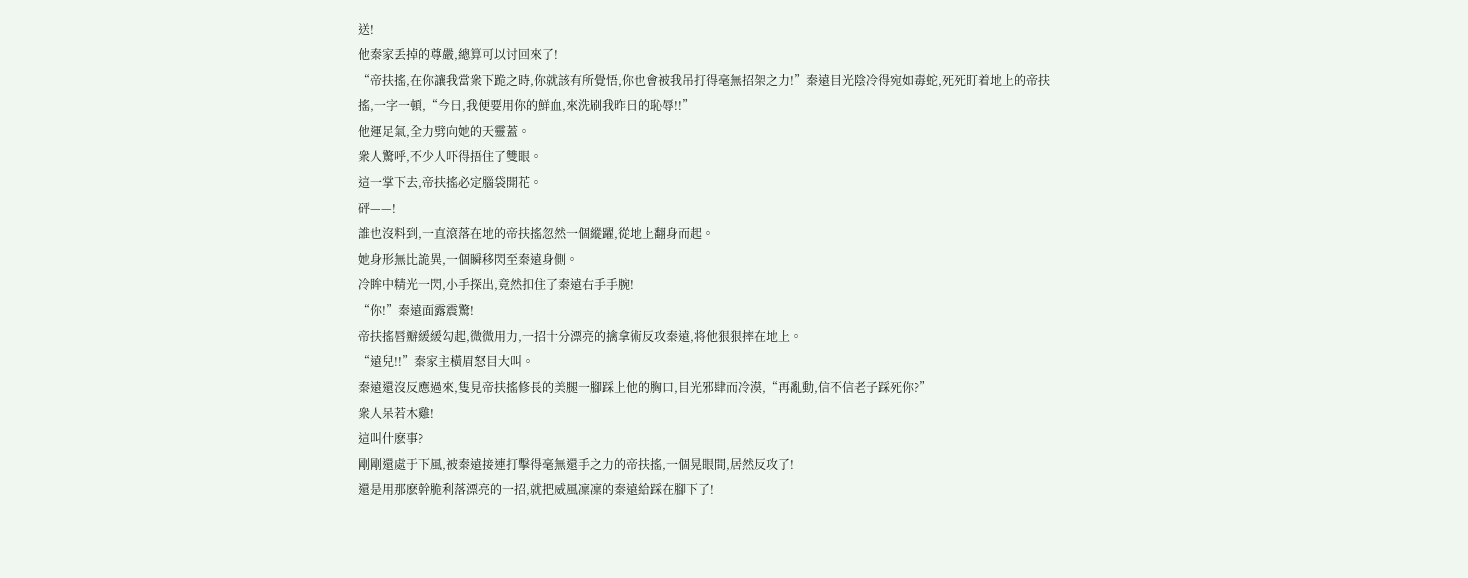送!
他秦家丢掉的尊嚴,總算可以讨回來了!
“帝扶搖,在你讓我當衆下跪之時,你就該有所覺悟,你也會被我吊打得毫無招架之力!”秦遠目光陰冷得宛如毒蛇,死死盯着地上的帝扶搖,一字一頓,“今日,我便要用你的鮮血,來洗刷我昨日的恥辱!!”
他運足氣,全力劈向她的天靈蓋。
衆人驚呼,不少人吓得捂住了雙眼。
這一掌下去,帝扶搖必定腦袋開花。
砰——!
誰也沒料到,一直滾落在地的帝扶搖忽然一個縱躍,從地上翻身而起。
她身形無比詭異,一個瞬移閃至秦遠身側。
冷眸中精光一閃,小手探出,竟然扣住了秦遠右手手腕!
“你!”秦遠面露震驚!
帝扶搖唇瓣緩緩勾起,微微用力,一招十分漂亮的擒拿術反攻秦遠,将他狠狠摔在地上。
“遠兒!!”秦家主橫眉怒目大叫。
秦遠還沒反應過來,隻見帝扶搖修長的美腿一腳踩上他的胸口,目光邪肆而冷漠,“再亂動,信不信老子踩死你?”
衆人呆若木雞!
這叫什麽事?
剛剛還處于下風,被秦遠接連打擊得毫無還手之力的帝扶搖,一個晃眼間,居然反攻了!
還是用那麽幹脆利落漂亮的一招,就把威風凜凜的秦遠給踩在腳下了!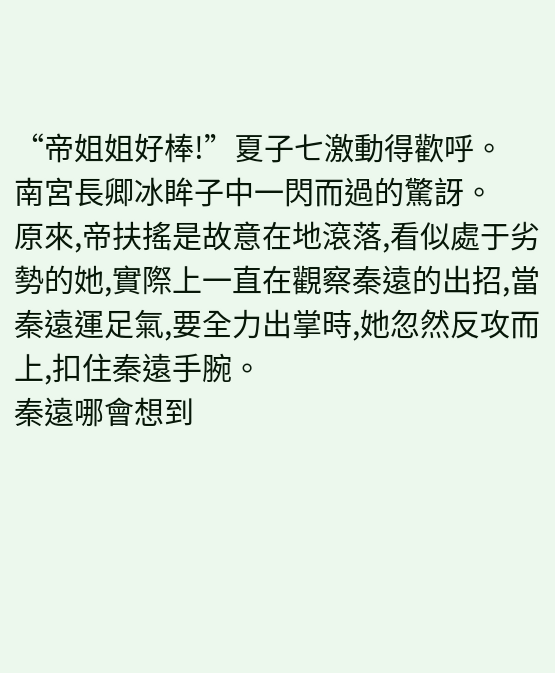“帝姐姐好棒!”夏子七激動得歡呼。
南宮長卿冰眸子中一閃而過的驚訝。
原來,帝扶搖是故意在地滾落,看似處于劣勢的她,實際上一直在觀察秦遠的出招,當秦遠運足氣,要全力出掌時,她忽然反攻而上,扣住秦遠手腕。
秦遠哪會想到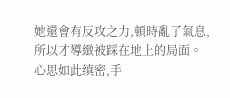她還會有反攻之力,頓時亂了氣息,所以才導緻被踩在地上的局面。
心思如此缜密,手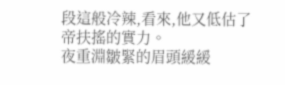段這般冷辣,看來,他又低估了帝扶搖的實力。
夜重淵皺緊的眉頭緩緩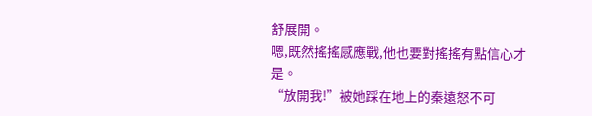舒展開。
嗯,既然搖搖感應戰,他也要對搖搖有點信心才是。
“放開我!”被她踩在地上的秦遠怒不可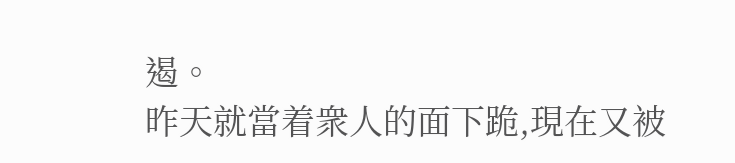遏。
昨天就當着衆人的面下跪,現在又被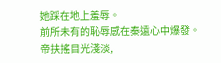她踩在地上羞辱。
前所未有的恥辱感在秦遠心中爆發。
帝扶搖目光淺淡,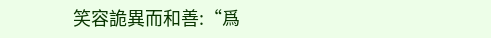笑容詭異而和善:“爲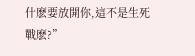什麽要放開你,這不是生死戰麽?”